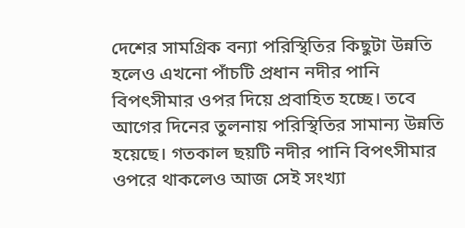দেশের সামগ্রিক বন্যা পরিস্থিতির কিছুটা উন্নতি হলেও এখনো পাঁচটি প্রধান নদীর পানি বিপৎসীমার ওপর দিয়ে প্রবাহিত হচ্ছে। তবে আগের দিনের তুলনায় পরিস্থিতির সামান্য উন্নতি হয়েছে। গতকাল ছয়টি নদীর পানি বিপৎসীমার ওপরে থাকলেও আজ সেই সংখ্যা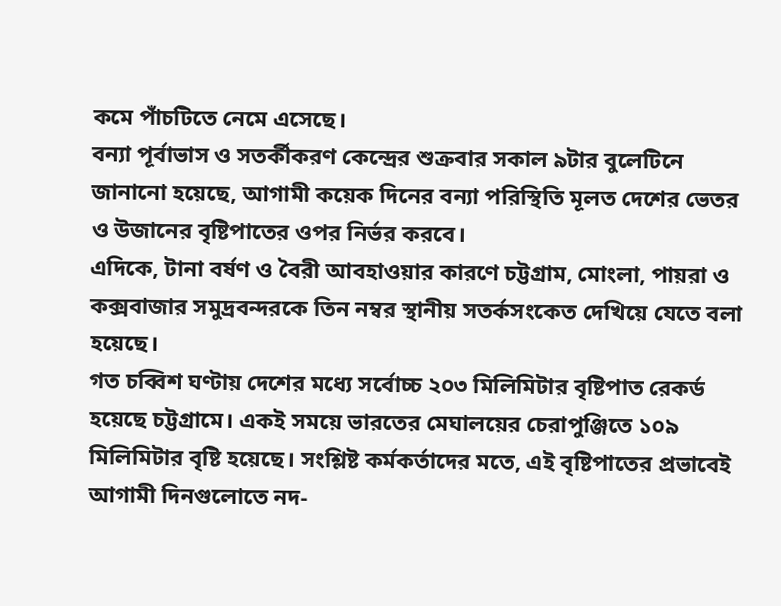কমে পাঁচটিতে নেমে এসেছে।
বন্যা পূর্বাভাস ও সতর্কীকরণ কেন্দ্রের শুক্রবার সকাল ৯টার বুলেটিনে জানানো হয়েছে, আগামী কয়েক দিনের বন্যা পরিস্থিতি মূলত দেশের ভেতর ও উজানের বৃষ্টিপাতের ওপর নির্ভর করবে।
এদিকে, টানা বর্ষণ ও বৈরী আবহাওয়ার কারণে চট্টগ্রাম, মোংলা, পায়রা ও কক্সবাজার সমুদ্রবন্দরকে তিন নম্বর স্থানীয় সতর্কসংকেত দেখিয়ে যেতে বলা হয়েছে।
গত চব্বিশ ঘণ্টায় দেশের মধ্যে সর্বোচ্চ ২০৩ মিলিমিটার বৃষ্টিপাত রেকর্ড হয়েছে চট্টগ্রামে। একই সময়ে ভারতের মেঘালয়ের চেরাপুঞ্জিতে ১০৯ মিলিমিটার বৃষ্টি হয়েছে। সংশ্লিষ্ট কর্মকর্তাদের মতে, এই বৃষ্টিপাতের প্রভাবেই আগামী দিনগুলোতে নদ-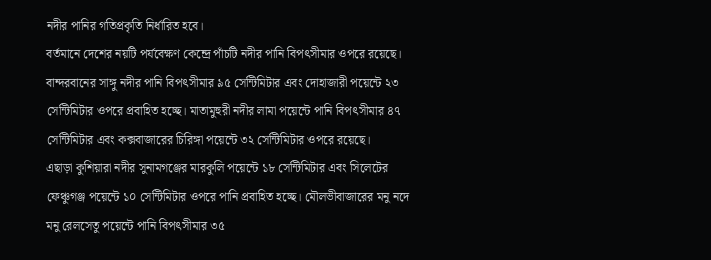নদীর পানির গতিপ্রকৃতি নির্ধারিত হবে।
বর্তমানে দেশের নয়টি পর্যবেক্ষণ কেন্দ্রে পাঁচটি নদীর পানি বিপৎসীমার ওপরে রয়েছে। বান্দরবানের সাঙ্গু নদীর পানি বিপৎসীমার ৯৫ সেন্টিমিটার এবং দোহাজারী পয়েন্টে ২৩ সেন্টিমিটার ওপরে প্রবাহিত হচ্ছে। মাতামুহুরী নদীর লামা পয়েন্টে পানি বিপৎসীমার ৪৭ সেন্টিমিটার এবং কক্সবাজারের চিরিঙ্গা পয়েন্টে ৩২ সেন্টিমিটার ওপরে রয়েছে।
এছাড়া কুশিয়ারা নদীর সুনামগঞ্জের মারকুলি পয়েন্টে ১৮ সেন্টিমিটার এবং সিলেটের ফেঞ্চুগঞ্জ পয়েন্টে ১০ সেন্টিমিটার ওপরে পানি প্রবাহিত হচ্ছে। মৌলভীবাজারের মনু নদে মনু রেলসেতু পয়েন্টে পানি বিপৎসীমার ৩৫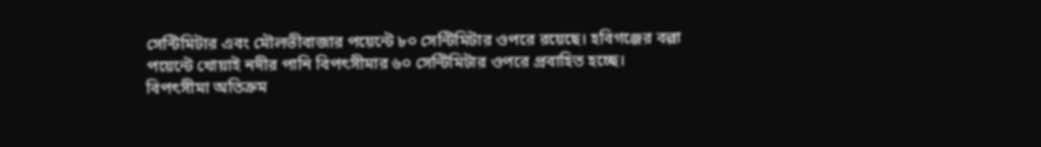সেন্টিমিটার এবং মৌলভীবাজার পয়েন্টে ৮০ সেন্টিমিটার ওপরে রয়েছে। হবিগঞ্জের বল্লা পয়েন্টে খোয়াই নদীর পানি বিপৎসীমার ৬০ সেন্টিমিটার ওপরে প্রবাহিত হচ্ছে।
বিপৎসীমা অতিক্রম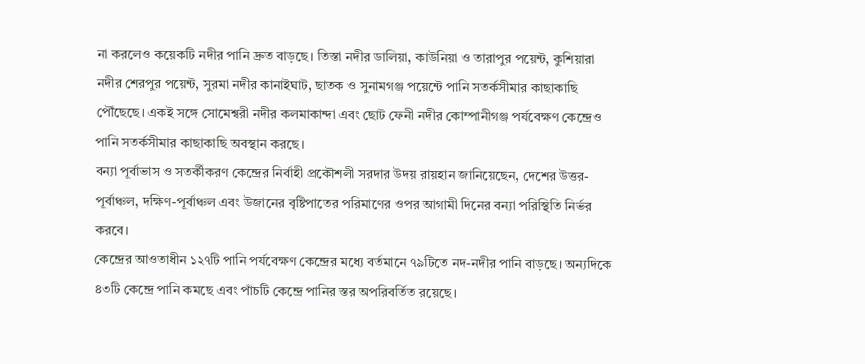না করলেও কয়েকটি নদীর পানি দ্রুত বাড়ছে। তিস্তা নদীর ডালিয়া, কাউনিয়া ও তারাপুর পয়েন্ট, কুশিয়ারা নদীর শেরপুর পয়েন্ট, সুরমা নদীর কানাইঘাট, ছাতক ও সুনামগঞ্জ পয়েন্টে পানি সতর্কসীমার কাছাকাছি পৌঁছেছে। একই সঙ্গে সোমেশ্বরী নদীর কলমাকান্দা এবং ছোট ফেনী নদীর কোম্পানীগঞ্জ পর্যবেক্ষণ কেন্দ্রেও পানি সতর্কসীমার কাছাকাছি অবস্থান করছে।
বন্যা পূর্বাভাস ও সতর্কীকরণ কেন্দ্রের নির্বাহী প্রকৌশলী সরদার উদয় রায়হান জানিয়েছেন, দেশের উত্তর-পূর্বাঞ্চল, দক্ষিণ-পূর্বাঞ্চল এবং উজানের বৃষ্টিপাতের পরিমাণের ওপর আগামী দিনের বন্যা পরিস্থিতি নির্ভর করবে।
কেন্দ্রের আওতাধীন ১২৭টি পানি পর্যবেক্ষণ কেন্দ্রের মধ্যে বর্তমানে ৭৯টিতে নদ-নদীর পানি বাড়ছে। অন্যদিকে ৪৩টি কেন্দ্রে পানি কমছে এবং পাঁচটি কেন্দ্রে পানির স্তর অপরিবর্তিত রয়েছে।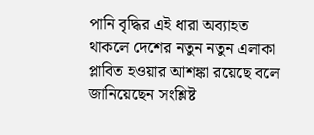পানি বৃদ্ধির এই ধারা অব্যাহত থাকলে দেশের নতুন নতুন এলাকা প্লাবিত হওয়ার আশঙ্কা রয়েছে বলে জানিয়েছেন সংশ্লিষ্ট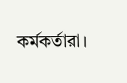কর্মকর্তারা।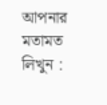আপনার মতামত লিখুন :